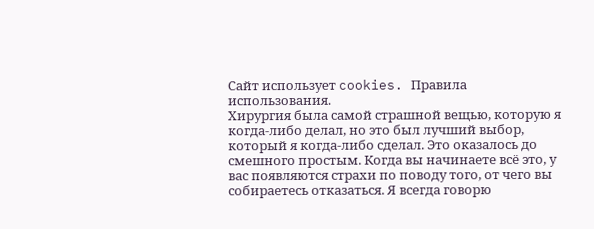Сайт использует cookies. Правила использования.
Хирургия была самой страшной вещью, которую я когда-либо делал, но это был лучший выбор, который я когда-либо сделал. Это оказалось до смешного простым. Когда вы начинаете всё это, у вас появляются страхи по поводу того, от чего вы собираетесь отказаться. Я всегда говорю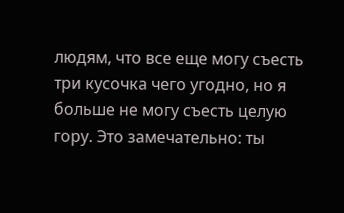людям, что все еще могу съесть три кусочка чего угодно, но я больше не могу съесть целую гору. Это замечательно: ты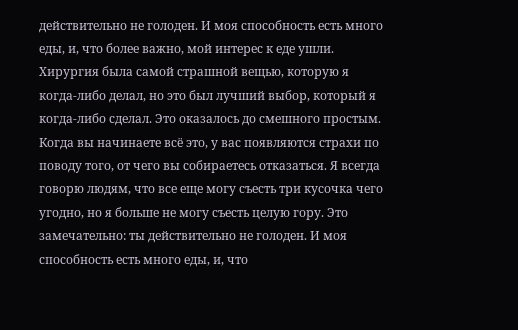действительно не голоден. И моя способность есть много еды, и, что более важно, мой интерес к еде ушли.
Хирургия была самой страшной вещью, которую я когда-либо делал, но это был лучший выбор, который я когда-либо сделал. Это оказалось до смешного простым. Когда вы начинаете всё это, у вас появляются страхи по поводу того, от чего вы собираетесь отказаться. Я всегда говорю людям, что все еще могу съесть три кусочка чего угодно, но я больше не могу съесть целую гору. Это замечательно: ты действительно не голоден. И моя способность есть много еды, и, что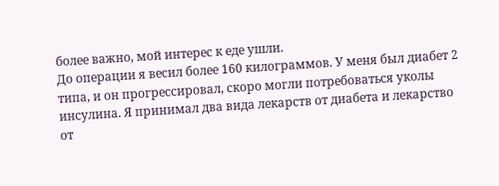более важно, мой интерес к еде ушли.
До операции я весил более 160 килограммов. У меня был диабет 2 типа, и он прогрессировал, скоро могли потребоваться уколы инсулина. Я принимал два вида лекарств от диабета и лекарство от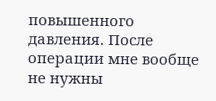повышенного давления. После операции мне вообще не нужны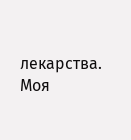лекарства.
Моя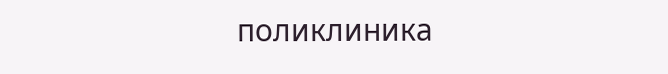поликлиника